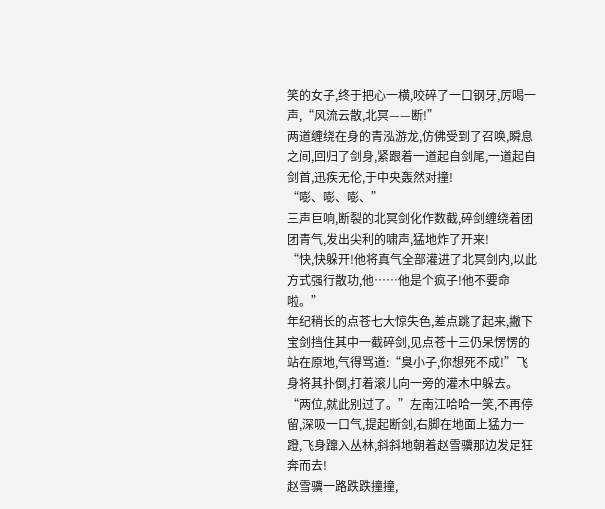笑的女子,终于把心一横,咬碎了一口钢牙,厉喝一声,“风流云散,北冥——断!”
两道缠绕在身的青泓游龙,仿佛受到了召唤,瞬息之间,回归了剑身,紧跟着一道起自剑尾,一道起自剑首,迅疾无伦,于中央轰然对撞!
“嘭、嘭、嘭、”
三声巨响,断裂的北冥剑化作数截,碎剑缠绕着团团青气,发出尖利的啸声,猛地炸了开来!
“快,快躲开!他将真气全部灌进了北冥剑内,以此方式强行散功,他……他是个疯子!他不要命啦。”
年纪稍长的点苍七大惊失色,差点跳了起来,撇下宝剑挡住其中一截碎剑,见点苍十三仍呆愣愣的站在原地,气得骂道:“臭小子,你想死不成!”飞身将其扑倒,打着滚儿向一旁的灌木中躲去。
“两位,就此别过了。”左南江哈哈一笑,不再停留,深吸一口气,提起断剑,右脚在地面上猛力一蹬,飞身蹿入丛林,斜斜地朝着赵雪骥那边发足狂奔而去!
赵雪骥一路跌跌撞撞,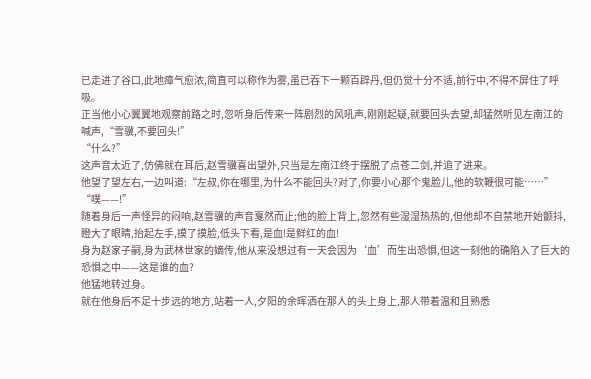已走进了谷口,此地瘴气愈浓,简直可以称作为雾,虽已吞下一颗百辟丹,但仍觉十分不适,前行中,不得不屏住了呼吸。
正当他小心翼翼地观察前路之时,忽听身后传来一阵剧烈的风吼声,刚刚起疑,就要回头去望,却猛然听见左南江的喊声,“雪骥,不要回头!”
“什么?”
这声音太近了,仿佛就在耳后,赵雪骥喜出望外,只当是左南江终于摆脱了点苍二剑,并追了进来。
他望了望左右,一边叫道:“左叔,你在哪里,为什么不能回头?对了,你要小心那个鬼脸儿,他的软鞭很可能……”
“噗——!”
随着身后一声怪异的闷响,赵雪骥的声音戛然而止;他的脸上背上,忽然有些湿湿热热的,但他却不自禁地开始颤抖,瞪大了眼睛,抬起左手,摸了摸脸,低头下看,是血!是鲜红的血!
身为赵家子嗣,身为武林世家的嫡传,他从来没想过有一天会因为‘血’而生出恐惧,但这一刻他的确陷入了巨大的恐惧之中——这是谁的血?
他猛地转过身。
就在他身后不足十步远的地方,站着一人,夕阳的余晖洒在那人的头上身上,那人带着温和且熟悉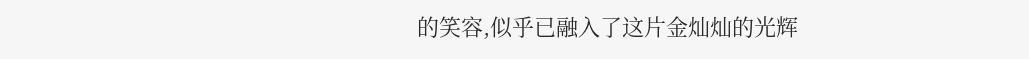的笑容,似乎已融入了这片金灿灿的光辉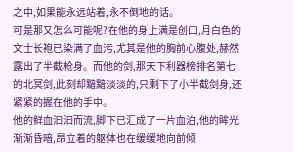之中,如果能永远站着,永不倒地的话。
可是那又怎么可能呢?在他的身上满是创口,月白色的文士长袍已染满了血污,尤其是他的胸前心腹处,赫然露出了半截枪身。而他的剑,那天下利器榜排名第七的北冥剑,此刻却黯黯淡淡的,只剩下了小半截剑身,还紧紧的握在他的手中。
他的鲜血汩汩而流,脚下已汇成了一片血泊,他的眸光渐渐昏暗,昂立着的躯体也在缓缓地向前倾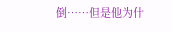倒……但是他为什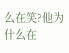么在笑?他为什么在